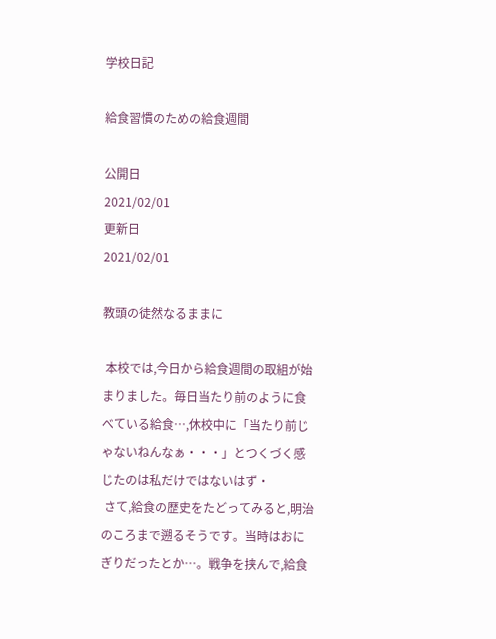学校日記

給食習慣のための給食週間

公開日
2021/02/01
更新日
2021/02/01

教頭の徒然なるままに

 本校では,今日から給食週間の取組が始まりました。毎日当たり前のように食べている給食…,休校中に「当たり前じゃないねんなぁ・・・」とつくづく感じたのは私だけではないはず・
 さて,給食の歴史をたどってみると,明治のころまで遡るそうです。当時はおにぎりだったとか…。戦争を挟んで,給食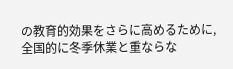の教育的効果をさらに高めるために,全国的に冬季休業と重ならな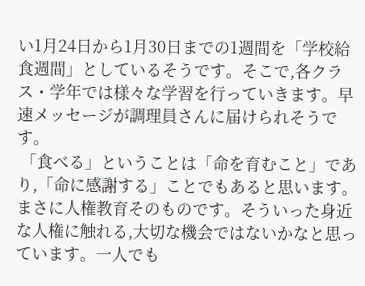い1月24日から1月30日までの1週間を「学校給食週間」としているそうです。そこで,各クラス・学年では様々な学習を行っていきます。早速メッセージが調理員さんに届けられそうです。
 「食べる」ということは「命を育むこと」であり,「命に感謝する」ことでもあると思います。まさに人権教育そのものです。そういった身近な人権に触れる,大切な機会ではないかなと思っています。一人でも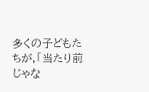多くの子どもたちが,「当たり前じゃな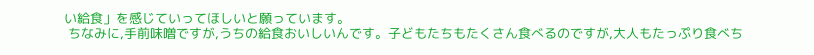い給食」を感じていってほしいと願っています。
 ちなみに,手前味噌ですが,うちの給食おいしいんです。子どもたちもたくさん食べるのですが,大人もたっぷり食べち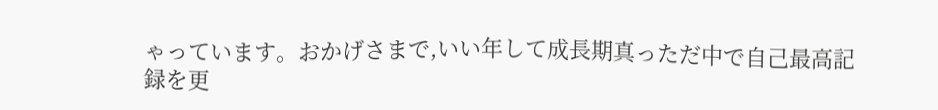ゃっています。おかげさまで,いい年して成長期真っただ中で自己最高記録を更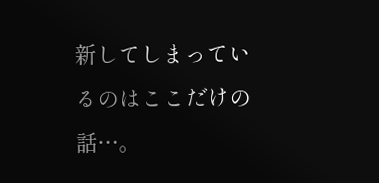新してしまっているのはここだけの話…。